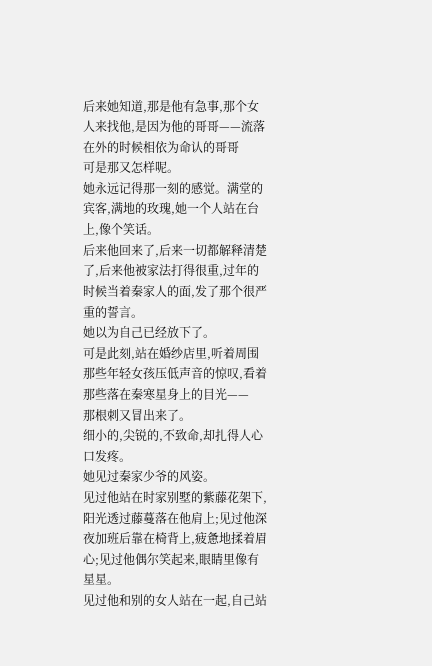后来她知道,那是他有急事,那个女人来找他,是因为他的哥哥——流落在外的时候相依为命认的哥哥
可是那又怎样呢。
她永远记得那一刻的感觉。满堂的宾客,满地的玫瑰,她一个人站在台上,像个笑话。
后来他回来了,后来一切都解释清楚了,后来他被家法打得很重,过年的时候当着秦家人的面,发了那个很严重的誓言。
她以为自己已经放下了。
可是此刻,站在婚纱店里,听着周围那些年轻女孩压低声音的惊叹,看着那些落在秦寒星身上的目光——
那根刺又冒出来了。
细小的,尖锐的,不致命,却扎得人心口发疼。
她见过秦家少爷的风姿。
见过他站在时家别墅的紫藤花架下,阳光透过藤蔓落在他肩上;见过他深夜加班后靠在椅背上,疲惫地揉着眉心;见过他偶尔笑起来,眼睛里像有星星。
见过他和别的女人站在一起,自己站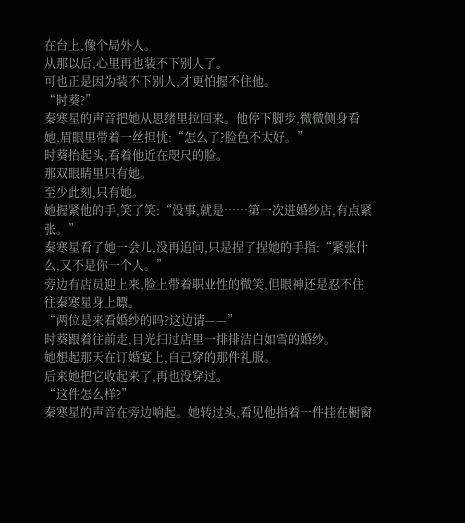在台上,像个局外人。
从那以后,心里再也装不下别人了。
可也正是因为装不下别人,才更怕握不住他。
“时葵?”
秦寒星的声音把她从思绪里拉回来。他停下脚步,微微侧身看她,眉眼里带着一丝担忧:“怎么了?脸色不太好。”
时葵抬起头,看着他近在咫尺的脸。
那双眼睛里只有她。
至少此刻,只有她。
她握紧他的手,笑了笑:“没事,就是……第一次进婚纱店,有点紧张。”
秦寒星看了她一会儿,没再追问,只是捏了捏她的手指:“紧张什么,又不是你一个人。”
旁边有店员迎上来,脸上带着职业性的微笑,但眼神还是忍不住往秦寒星身上瞟。
“两位是来看婚纱的吗?这边请——”
时葵跟着往前走,目光扫过店里一排排洁白如雪的婚纱。
她想起那天在订婚宴上,自己穿的那件礼服。
后来她把它收起来了,再也没穿过。
“这件怎么样?”
秦寒星的声音在旁边响起。她转过头,看见他指着一件挂在橱窗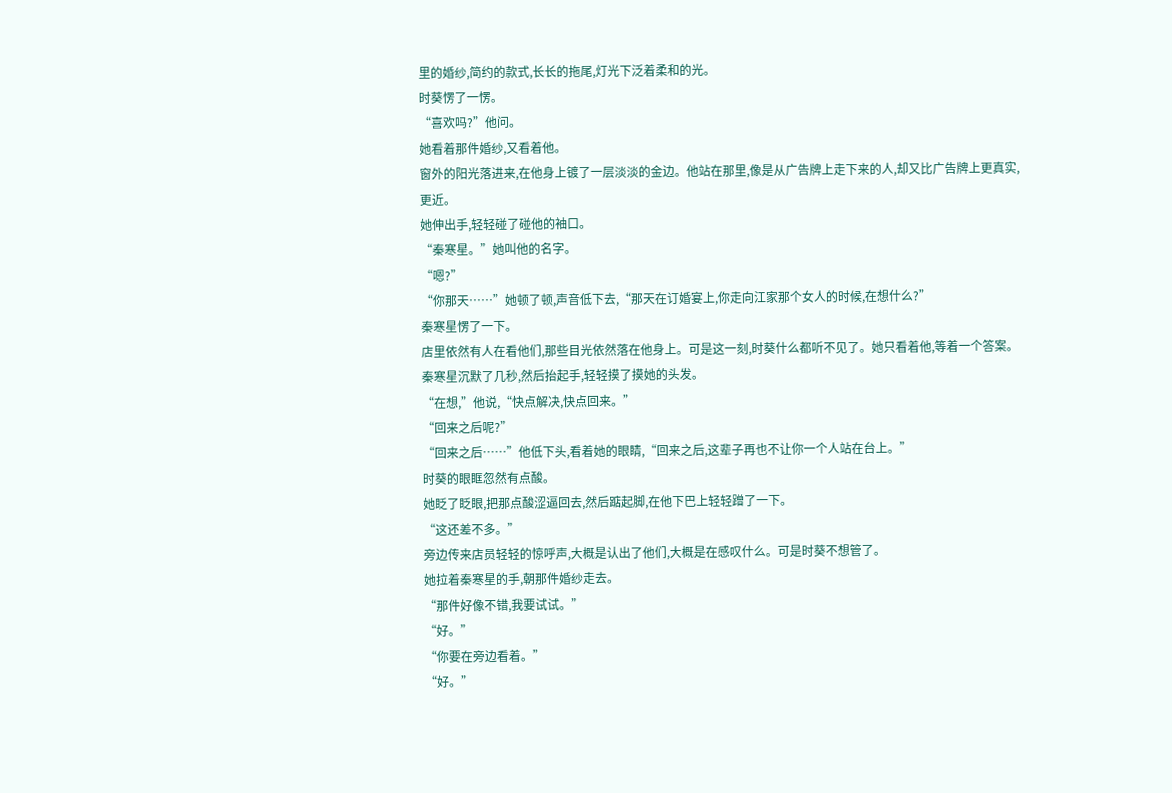里的婚纱,简约的款式,长长的拖尾,灯光下泛着柔和的光。
时葵愣了一愣。
“喜欢吗?”他问。
她看着那件婚纱,又看着他。
窗外的阳光落进来,在他身上镀了一层淡淡的金边。他站在那里,像是从广告牌上走下来的人,却又比广告牌上更真实,更近。
她伸出手,轻轻碰了碰他的袖口。
“秦寒星。”她叫他的名字。
“嗯?”
“你那天……”她顿了顿,声音低下去,“那天在订婚宴上,你走向江家那个女人的时候,在想什么?”
秦寒星愣了一下。
店里依然有人在看他们,那些目光依然落在他身上。可是这一刻,时葵什么都听不见了。她只看着他,等着一个答案。
秦寒星沉默了几秒,然后抬起手,轻轻摸了摸她的头发。
“在想,”他说,“快点解决,快点回来。”
“回来之后呢?”
“回来之后……”他低下头,看着她的眼睛,“回来之后,这辈子再也不让你一个人站在台上。”
时葵的眼眶忽然有点酸。
她眨了眨眼,把那点酸涩逼回去,然后踮起脚,在他下巴上轻轻蹭了一下。
“这还差不多。”
旁边传来店员轻轻的惊呼声,大概是认出了他们,大概是在感叹什么。可是时葵不想管了。
她拉着秦寒星的手,朝那件婚纱走去。
“那件好像不错,我要试试。”
“好。”
“你要在旁边看着。”
“好。”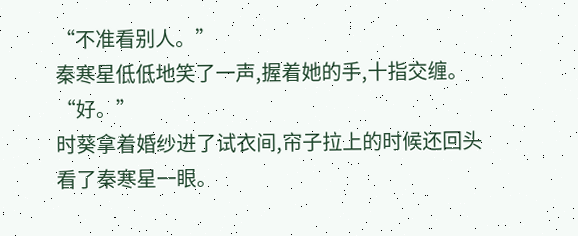“不准看别人。”
秦寒星低低地笑了一声,握着她的手,十指交缠。
“好。”
时葵拿着婚纱进了试衣间,帘子拉上的时候还回头看了秦寒星一眼。